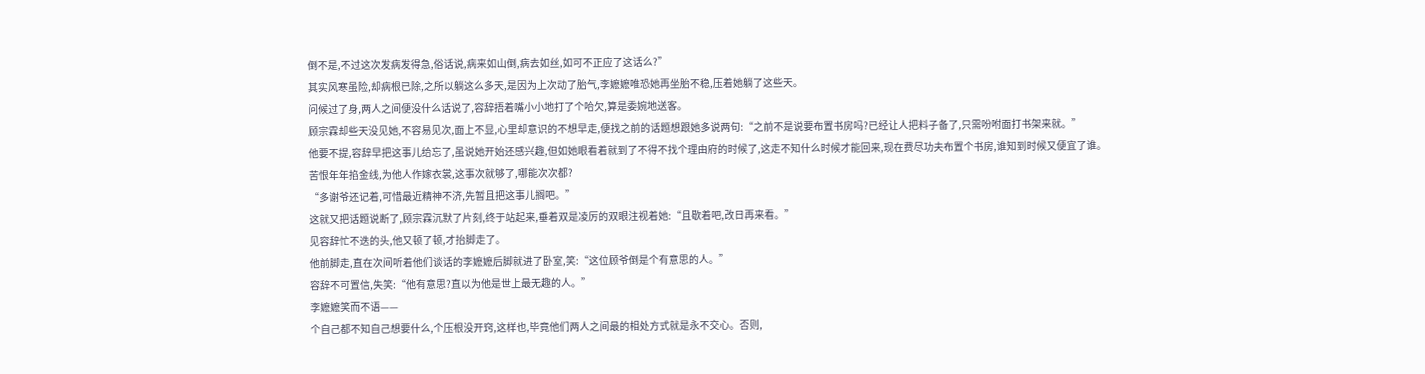倒不是,不过这次发病发得急,俗话说,病来如山倒,病去如丝,如可不正应了这话么?”
其实风寒虽险,却病根已除,之所以躺这么多天,是因为上次动了胎气,李嬷嬷唯恐她再坐胎不稳,压着她躺了这些天。
问候过了身,两人之间便没什么话说了,容辞捂着嘴小小地打了个哈欠,算是委婉地送客。
顾宗霖却些天没见她,不容易见次,面上不显,心里却意识的不想早走,便找之前的话题想跟她多说两句:“之前不是说要布置书房吗?已经让人把料子备了,只需吩咐面打书架来就。”
他要不提,容辞早把这事儿给忘了,虽说她开始还感兴趣,但如她眼看着就到了不得不找个理由府的时候了,这走不知什么时候才能回来,现在费尽功夫布置个书房,谁知到时候又便宜了谁。
苦恨年年掐金线,为他人作嫁衣裳,这事次就够了,哪能次次都?
“多谢爷还记着,可惜最近精神不济,先暂且把这事儿搁吧。”
这就又把话题说断了,顾宗霖沉默了片刻,终于站起来,垂着双是凌厉的双眼注视着她:“且歇着吧,改日再来看。”
见容辞忙不迭的头,他又顿了顿,才抬脚走了。
他前脚走,直在次间听着他们谈话的李嬷嬷后脚就进了卧室,笑:“这位顾爷倒是个有意思的人。”
容辞不可置信,失笑:“他有意思?直以为他是世上最无趣的人。”
李嬷嬷笑而不语——
个自己都不知自己想要什么,个压根没开窍,这样也,毕竟他们两人之间最的相处方式就是永不交心。否则,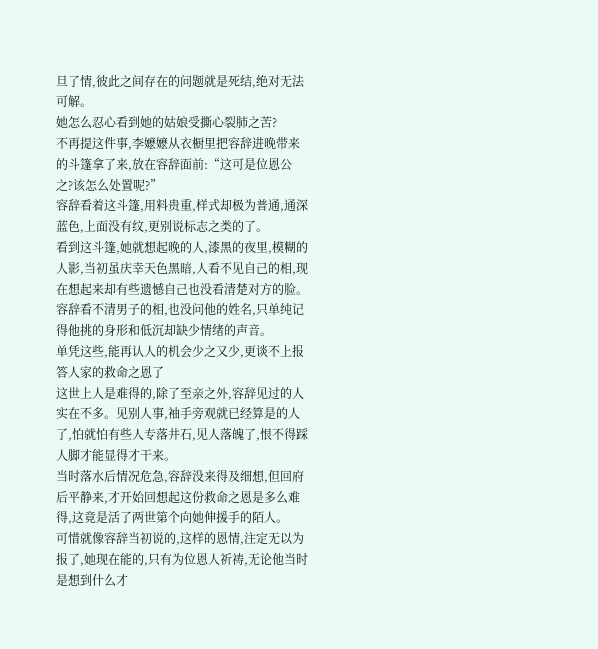旦了情,彼此之间存在的问题就是死结,绝对无法可解。
她怎么忍心看到她的姑娘受撕心裂肺之苦?
不再提这件事,李嬷嬷从衣橱里把容辞进晚带来的斗篷拿了来,放在容辞面前:“这可是位恩公之?该怎么处置呢?”
容辞看着这斗篷,用料贵重,样式却极为普通,通深蓝色,上面没有纹,更别说标志之类的了。
看到这斗篷,她就想起晚的人,漆黑的夜里,模糊的人影,当初虽庆幸天色黑暗,人看不见自己的相,现在想起来却有些遗憾自己也没看清楚对方的脸。
容辞看不清男子的相,也没问他的姓名,只单纯记得他挑的身形和低沉却缺少情绪的声音。
单凭这些,能再认人的机会少之又少,更谈不上报答人家的救命之恩了
这世上人是难得的,除了至亲之外,容辞见过的人实在不多。见别人事,袖手旁观就已经算是的人了,怕就怕有些人专落井石,见人落魄了,恨不得踩人脚才能显得才干来。
当时落水后情况危急,容辞没来得及细想,但回府后平静来,才开始回想起这份救命之恩是多么难得,这竟是活了两世第个向她伸援手的陌人。
可惜就像容辞当初说的,这样的恩情,注定无以为报了,她现在能的,只有为位恩人祈祷,无论他当时是想到什么才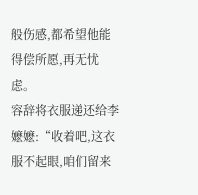般伤感,都希望他能得偿所愿,再无忧虑。
容辞将衣服递还给李嬷嬷:“收着吧,这衣服不起眼,咱们留来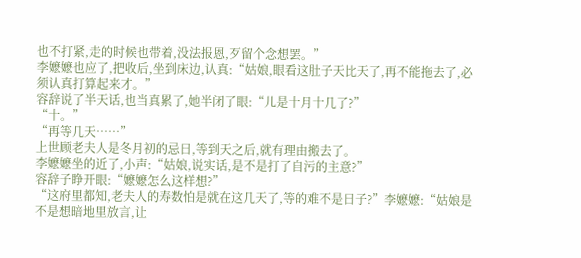也不打紧,走的时候也带着,没法报恩,歹留个念想罢。”
李嬷嬷也应了,把收后,坐到床边,认真:“姑娘,眼看这肚子天比天了,再不能拖去了,必须认真打算起来才。”
容辞说了半天话,也当真累了,她半闭了眼:“儿是十月十几了?”
“十。”
“再等几天……”
上世顾老夫人是冬月初的忌日,等到天之后,就有理由搬去了。
李嬷嬷坐的近了,小声:“姑娘,说实话,是不是打了自污的主意?”
容辞子睁开眼:“嬷嬷怎么这样想?”
“这府里都知,老夫人的寿数怕是就在这几天了,等的难不是日子?”李嬷嬷:“姑娘是不是想暗地里放言,让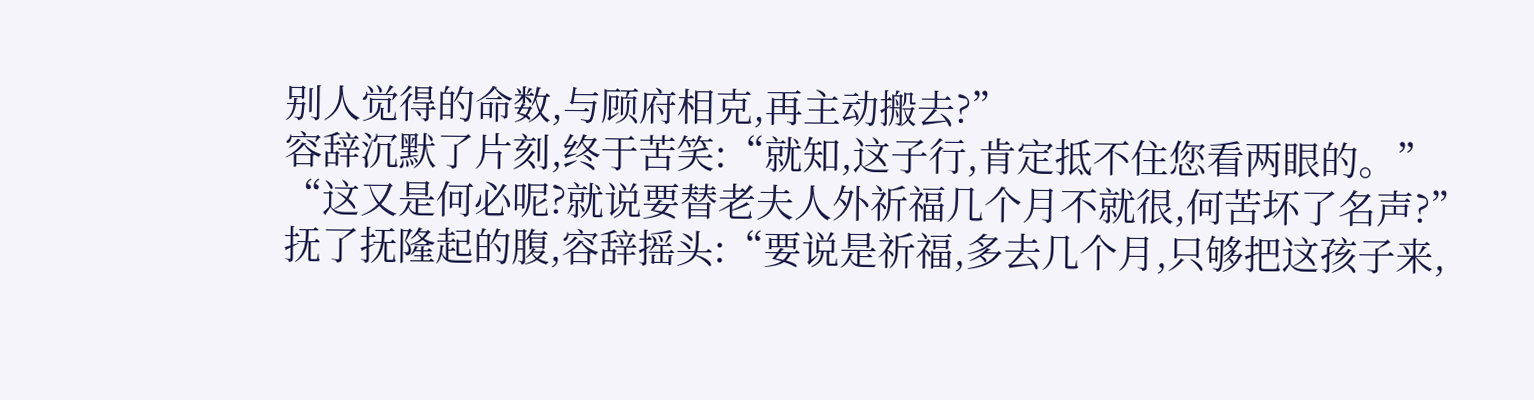别人觉得的命数,与顾府相克,再主动搬去?”
容辞沉默了片刻,终于苦笑:“就知,这子行,肯定抵不住您看两眼的。”
“这又是何必呢?就说要替老夫人外祈福几个月不就很,何苦坏了名声?”
抚了抚隆起的腹,容辞摇头:“要说是祈福,多去几个月,只够把这孩子来,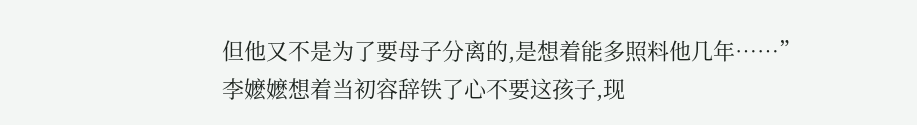但他又不是为了要母子分离的,是想着能多照料他几年……”
李嬷嬷想着当初容辞铁了心不要这孩子,现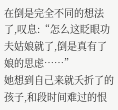在倒是完全不同的想法了,叹息:“怎么这眨眼功夫姑娘就了,倒是真有了娘的思虑……”
她想到自己来就夭折了的孩子,和段时间难过的恨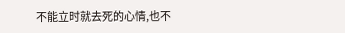不能立时就去死的心情,也不